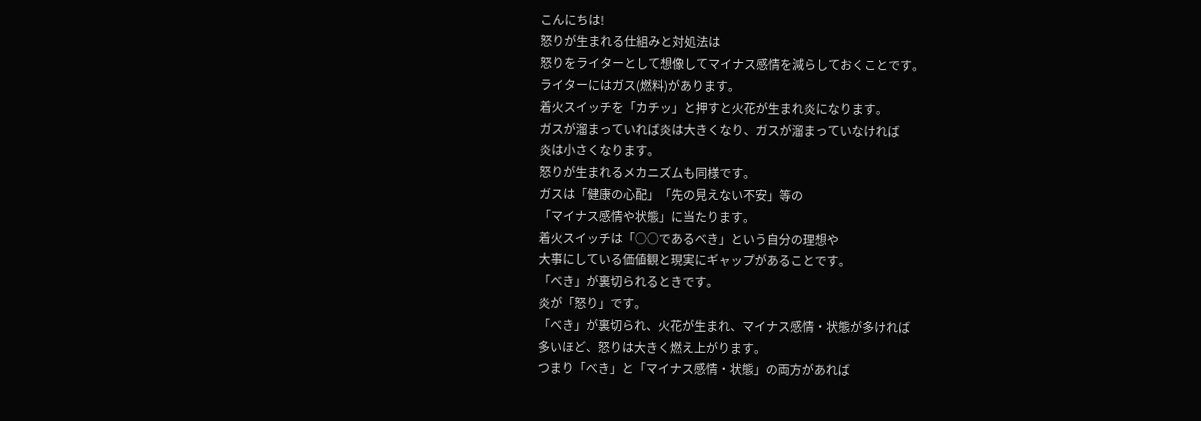こんにちは!
怒りが生まれる仕組みと対処法は
怒りをライターとして想像してマイナス感情を減らしておくことです。
ライターにはガス(燃料)があります。
着火スイッチを「カチッ」と押すと火花が生まれ炎になります。
ガスが溜まっていれば炎は大きくなり、ガスが溜まっていなければ
炎は小さくなります。
怒りが生まれるメカニズムも同様です。
ガスは「健康の心配」「先の見えない不安」等の
「マイナス感情や状態」に当たります。
着火スイッチは「○○であるべき」という自分の理想や
大事にしている価値観と現実にギャップがあることです。
「べき」が裏切られるときです。
炎が「怒り」です。
「べき」が裏切られ、火花が生まれ、マイナス感情・状態が多ければ
多いほど、怒りは大きく燃え上がります。
つまり「べき」と「マイナス感情・状態」の両方があれば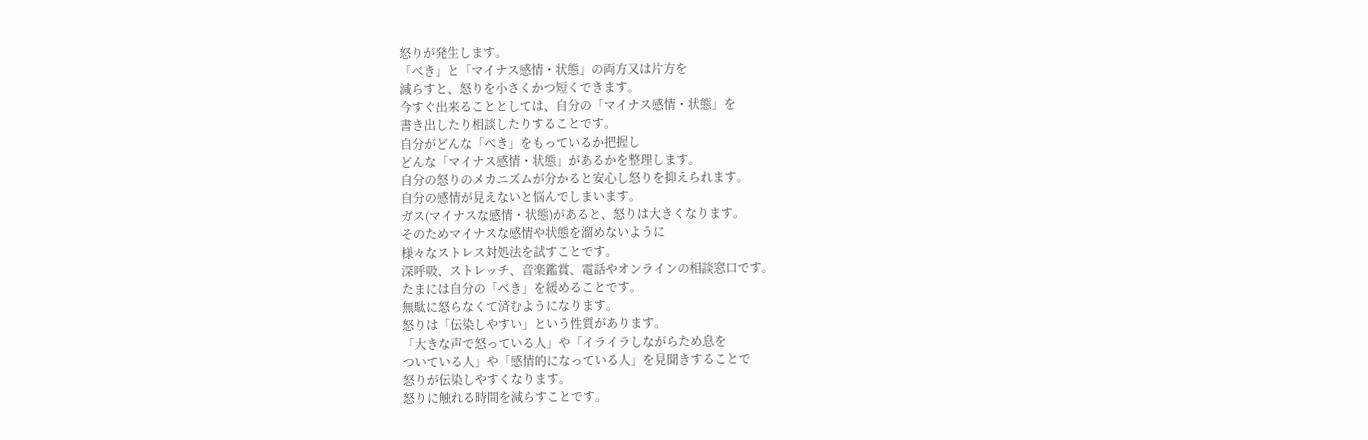怒りが発生します。
「べき」と「マイナス感情・状態」の両方又は片方を
減らすと、怒りを小さくかつ短くできます。
今すぐ出来ることとしては、自分の「マイナス感情・状態」を
書き出したり相談したりすることです。
自分がどんな「べき」をもっているか把握し
どんな「マイナス感情・状態」があるかを整理します。
自分の怒りのメカニズムが分かると安心し怒りを抑えられます。
自分の感情が見えないと悩んでしまいます。
ガス(マイナスな感情・状態)があると、怒りは大きくなります。
そのためマイナスな感情や状態を溜めないように
様々なストレス対処法を試すことです。
深呼吸、ストレッチ、音楽鑑賞、電話やオンラインの相談窓口です。
たまには自分の「べき」を緩めることです。
無駄に怒らなくて済むようになります。
怒りは「伝染しやすい」という性質があります。
「大きな声で怒っている人」や「イライラしながらため息を
ついている人」や「感情的になっている人」を見聞きすることで
怒りが伝染しやすくなります。
怒りに触れる時間を減らすことです。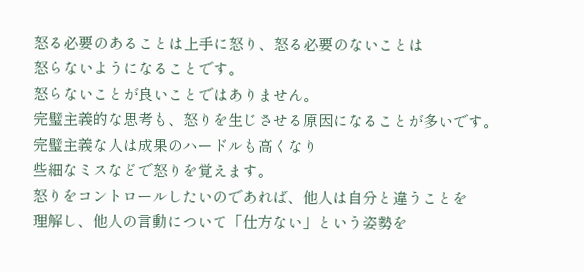怒る必要のあることは上手に怒り、怒る必要のないことは
怒らないようになることです。
怒らないことが良いことではありません。
完璧主義的な思考も、怒りを生じさせる原因になることが多いです。
完璧主義な人は成果のハードルも高くなり
些細なミスなどで怒りを覚えます。
怒りをコントロールしたいのであれば、他人は自分と違うことを
理解し、他人の言動について「仕方ない」という姿勢を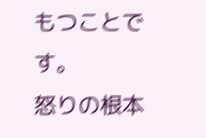もつことです。
怒りの根本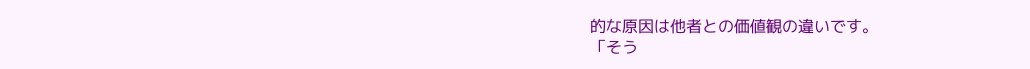的な原因は他者との価値観の違いです。
「そう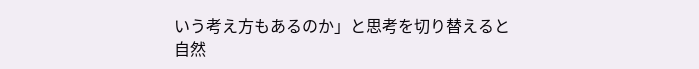いう考え方もあるのか」と思考を切り替えると
自然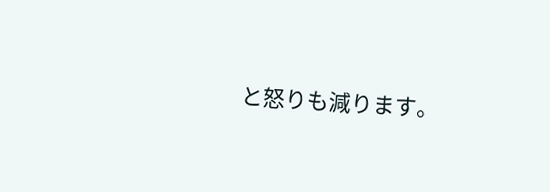と怒りも減ります。